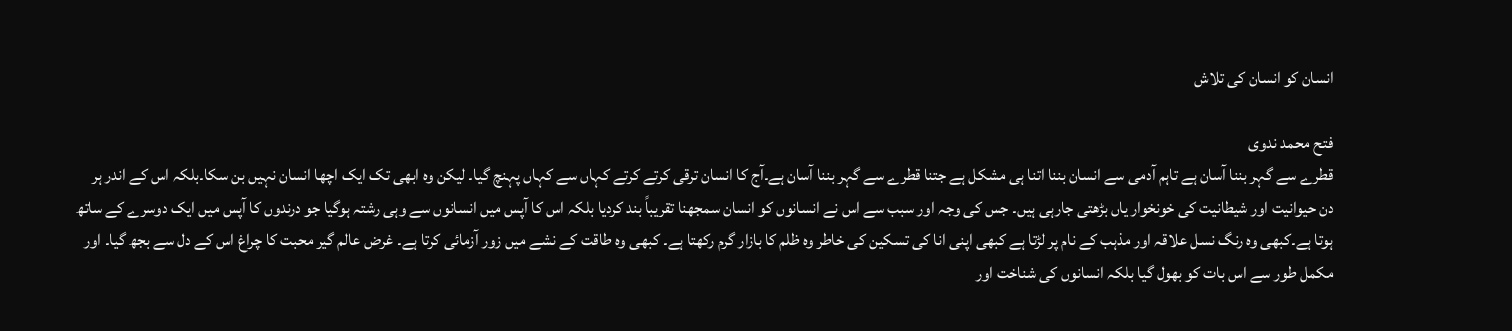انسان کو انسان کی تلاش

فتح محمد ندوی
قطرے سے گہر بننا آسان ہے تاہم آدمی سے انسان بننا اتنا ہی مشکل ہے جتنا قطرے سے گہر بننا آسان ہے۔آج کا انسان ترقی کرتے کرتے کہاں سے کہاں پہنچ گیا۔ لیکن وہ ابھی تک ایک اچھا انسان نہیں بن سکا۔بلکہ اس کے اندر ہر دن حیوانیت اور شیطانیت کی خونخوار یاں بڑھتی جارہی ہیں۔ جس کی وجہ اور سبب سے اس نے انسانوں کو انسان سمجھنا تقریباً بند کردیا بلکہ اس کا آپس میں انسانوں سے وہی رشتہ ہوگیا جو درندوں کا آپس میں ایک دوسرے کے ساتھ ہوتا ہے۔کبھی وہ رنگ نسل علاقہ اور مذہب کے نام پر لڑتا ہے کبھی اپنی انا کی تسکین کی خاطر وہ ظلم کا بازار گرم رکھتا ہے۔ کبھی وہ طاقت کے نشے میں زور آزمائی کرتا ہے۔ غرض عالم گیر محبت کا چراغ اس کے دل سے بجھ گیا۔ اور مکمل طور سے اس بات کو بھول گیا بلکہ انسانوں کی شناخت اور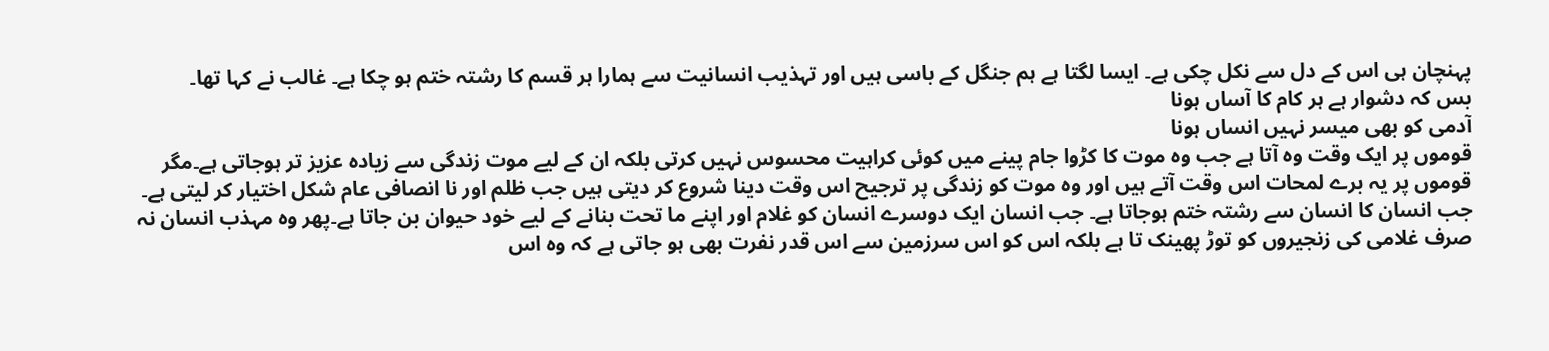پہنچان ہی اس کے دل سے نکل چکی ہے۔ ایسا لگتا ہے ہم جنگل کے باسی ہیں اور تہذیب انسانیت سے ہمارا ہر قسم کا رشتہ ختم ہو چکا ہے۔ غالب نے کہا تھا۔
بس کہ دشوار ہے ہر کام کا آساں ہونا
آدمی کو بھی میسر نہیں انساں ہونا
قوموں پر ایک وقت وہ آتا ہے جب وہ موت کا کڑوا جام پینے میں کوئی کراہیت محسوس نہیں کرتی بلکہ ان کے لیے موت زندگی سے زیادہ عزیز تر ہوجاتی ہے۔مگر قوموں پر یہ برے لمحات اس وقت آتے ہیں اور وہ موت کو زندگی پر ترجیح اس وقت دینا شروع کر دیتی ہیں جب ظلم اور نا انصافی عام شکل اختیار کر لیتی ہے۔ جب انسان کا انسان سے رشتہ ختم ہوجاتا ہے۔ جب انسان ایک دوسرے انسان کو غلام اور اپنے ما تحت بنانے کے لیے خود حیوان بن جاتا ہے۔پھر وہ مہذب انسان نہ صرف غلامی کی زنجیروں کو توڑ پھینک تا ہے بلکہ اس کو اس سرزمین سے اس قدر نفرت بھی ہو جاتی ہے کہ وہ اس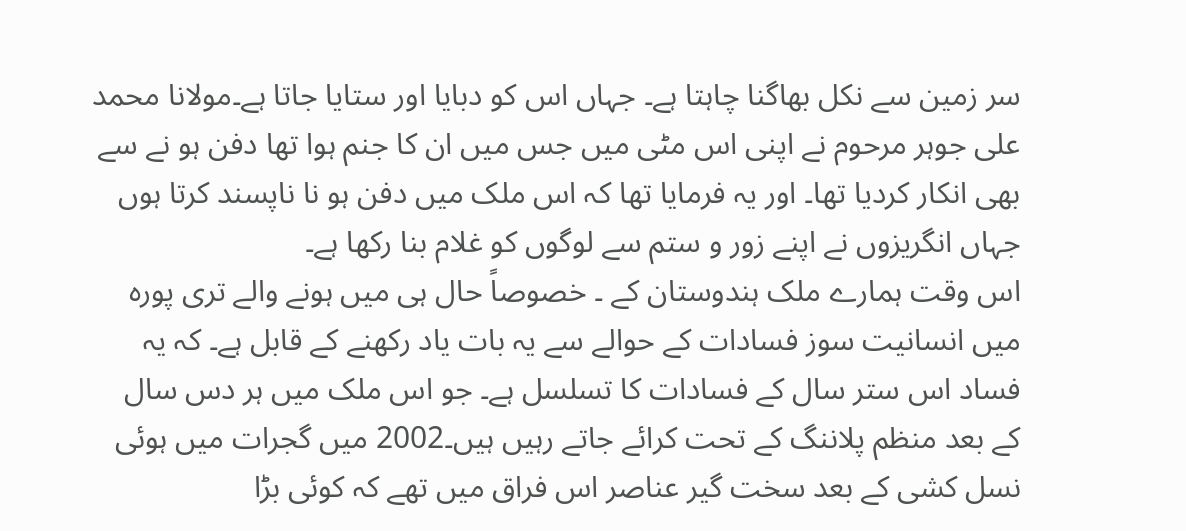سر زمین سے نکل بھاگنا چاہتا ہے۔ جہاں اس کو دبایا اور ستایا جاتا ہے۔مولانا محمد علی جوہر مرحوم نے اپنی اس مٹی میں جس میں ان کا جنم ہوا تھا دفن ہو نے سے بھی انکار کردیا تھا۔ اور یہ فرمایا تھا کہ اس ملک میں دفن ہو نا ناپسند کرتا ہوں جہاں انگریزوں نے اپنے زور و ستم سے لوگوں کو غلام بنا رکھا ہے۔
اس وقت ہمارے ملک ہندوستان کے ۔ خصوصاً حال ہی میں ہونے والے تری پورہ میں انسانیت سوز فسادات کے حوالے سے یہ بات یاد رکھنے کے قابل ہے۔ کہ یہ فساد اس ستر سال کے فسادات کا تسلسل ہے۔ جو اس ملک میں ہر دس سال کے بعد منظم پلاننگ کے تحت کرائے جاتے رہیں ہیں۔2002 میں گجرات میں ہوئی نسل کشی کے بعد سخت گیر عناصر اس فراق میں تھے کہ کوئی بڑا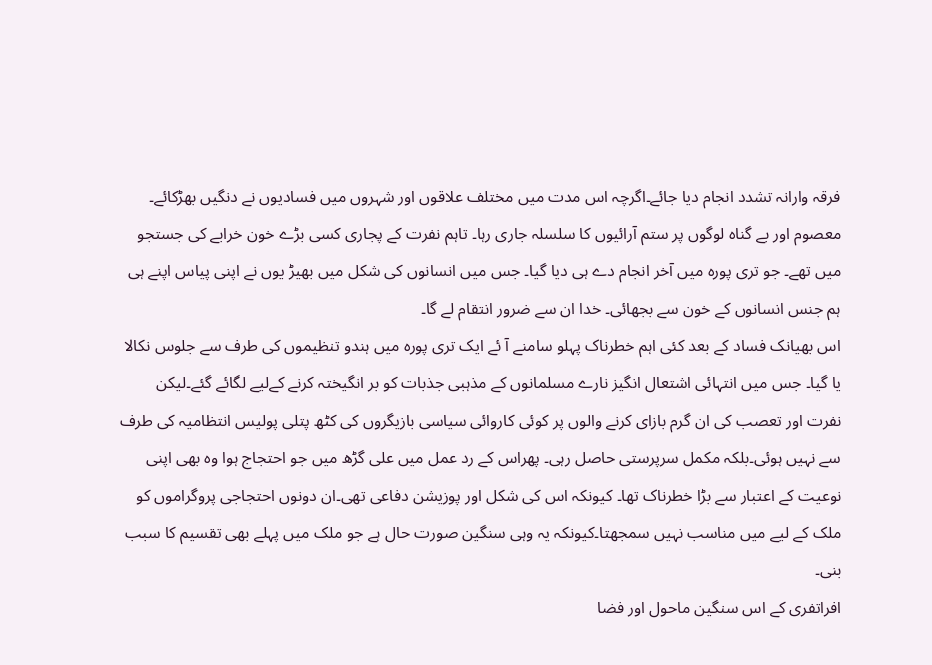فرقہ وارانہ تشدد انجام دیا جائے۔اگرچہ اس مدت میں مختلف علاقوں اور شہروں میں فسادیوں نے دنگیں بھڑکائے۔ معصوم اور بے گناہ لوگوں پر ستم آرائیوں کا سلسلہ جاری رہا۔ تاہم نفرت کے پجاری کسی بڑے خون خرابے کی جستجو میں تھے۔ جو تری پورہ میں آخر انجام دے ہی دیا گیا۔ جس میں انسانوں کی شکل میں بھیڑ یوں نے اپنی پیاس اپنے ہی ہم جنس انسانوں کے خون سے بجھائی۔ خدا ان سے ضرور انتقام لے گا۔
اس بھیانک فساد کے بعد کئی اہم خطرناک پہلو سامنے آ ئے ایک تری پورہ میں ہندو تنظیموں کی طرف سے جلوس نکالا یا گیا۔ جس میں انتہائی اشتعال انگیز نارے مسلمانوں کے مذہبی جذبات کو بر انگیختہ کرنے کےلیے لگائے گئے۔لیکن نفرت اور تعصب کی ان گرم بازای کرنے والوں پر کوئی کاروائی سیاسی بازیگروں کی کٹھ پتلی پولیس انتظامیہ کی طرف سے نہیں ہوئی۔بلکہ مکمل سرپرستی حاصل رہی۔ پھراس کے رد عمل میں علی گڑھ میں جو احتجاج ہوا وہ بھی اپنی نوعیت کے اعتبار سے بڑا خطرناک تھا۔ کیونکہ اس کی شکل اور پوزیشن دفاعی تھی۔ان دونوں احتجاجی پروگراموں کو ملک کے لیے میں مناسب نہیں سمجھتا۔کیونکہ یہ وہی سنگین صورت حال ہے جو ملک میں پہلے بھی تقسیم کا سبب بنی۔
افراتفری کے اس سنگین ماحول اور فضا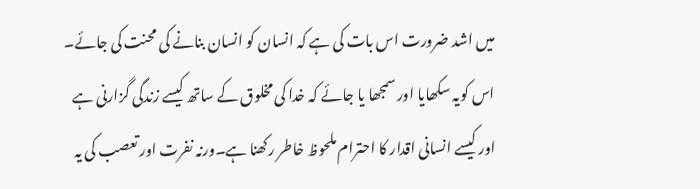میں اشد ضرورت اس بات کی ہے کہ انسان کو انسان بنانے کی محنت کی جائے۔ اس کویہ سکھایا اور سمجھا یا جائے کہ خدا کی مخلوق کے ساتھ کیسے زندگی گزارنی ہے اور کیسے انسانی اقدار کا احترام ملحوظ خاطر رکھنا ہے۔ورنہ نفرت اور تعصب کی یہ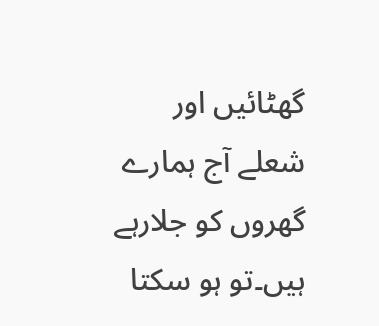گھٹائیں اور شعلے آج ہمارے گھروں کو جلارہے ہیں۔تو ہو سکتا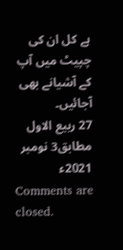ہے کل ان کی چپیٹ میں آپ کے آشیانے بھی آجائیں۔
27 ربیع الاول مطابق3 نومبر 2021ء
Comments are closed.